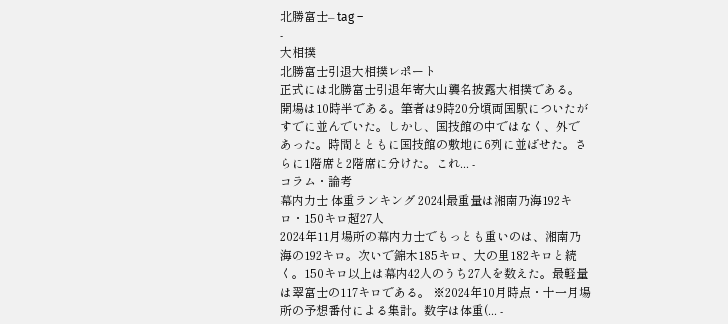北勝富士– tag –
-
大相撲
北勝富士引退大相撲レポート
正式には北勝富士引退年寄大山襲名披露大相撲である。開場は10時半である。筆者は9時20分頃両国駅についたがすでに並んでいた。しかし、国技館の中ではなく、外であった。時間とともに国技館の敷地に6列に並ばせた。さらに1階席と2階席に分けた。これ... -
コラム・論考
幕内力士 体重ランキング 2024|最重量は湘南乃海192キロ・150キロ超27人
2024年11月場所の幕内力士でもっとも重いのは、湘南乃海の192キロ。次いで錦木185キロ、大の里182キロと続く。150キロ以上は幕内42人のうち27人を数えた。最軽量は翠富士の117キロである。 ※2024年10月時点・十一月場所の予想番付による集計。数字は体重(... -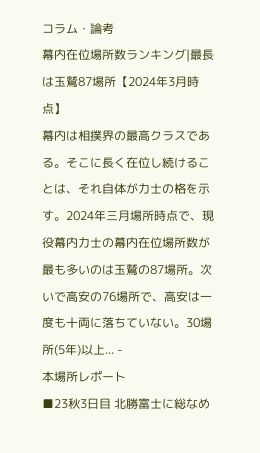コラム・論考
幕内在位場所数ランキング|最長は玉鷲87場所【2024年3月時点】
幕内は相撲界の最高クラスである。そこに長く在位し続けることは、それ自体が力士の格を示す。2024年三月場所時点で、現役幕内力士の幕内在位場所数が最も多いのは玉鷲の87場所。次いで高安の76場所で、高安は一度も十両に落ちていない。30場所(5年)以上... -
本場所レポート
■23秋3日目 北勝富士に総なめ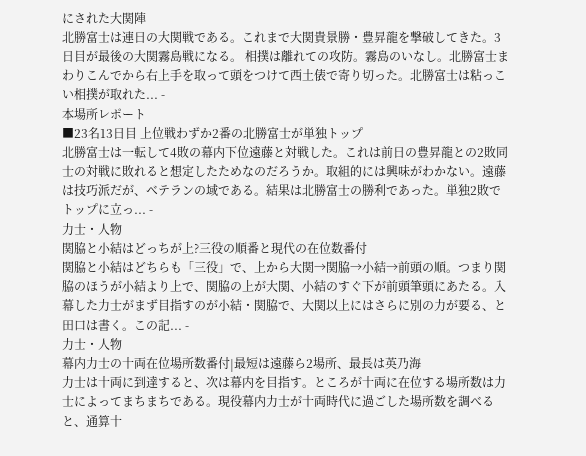にされた大関陣
北勝富士は連日の大関戦である。これまで大関貴景勝・豊昇龍を撃破してきた。3日目が最後の大関霧島戦になる。 相撲は離れての攻防。霧島のいなし。北勝富士まわりこんでから右上手を取って頭をつけて西土俵で寄り切った。北勝富士は粘っこい相撲が取れた... -
本場所レポート
■23名13日目 上位戦わずか2番の北勝富士が単独トップ
北勝富士は一転して4敗の幕内下位遠藤と対戦した。これは前日の豊昇龍との2敗同士の対戦に敗れると想定したためなのだろうか。取組的には興味がわかない。遠藤は技巧派だが、ベテランの域である。結果は北勝富士の勝利であった。単独2敗でトップに立っ... -
力士・人物
関脇と小結はどっちが上?三役の順番と現代の在位数番付
関脇と小結はどちらも「三役」で、上から大関→関脇→小結→前頭の順。つまり関脇のほうが小結より上で、関脇の上が大関、小結のすぐ下が前頭筆頭にあたる。入幕した力士がまず目指すのが小結・関脇で、大関以上にはさらに別の力が要る、と田口は書く。この記... -
力士・人物
幕内力士の十両在位場所数番付|最短は遠藤ら2場所、最長は英乃海
力士は十両に到達すると、次は幕内を目指す。ところが十両に在位する場所数は力士によってまちまちである。現役幕内力士が十両時代に過ごした場所数を調べると、通算十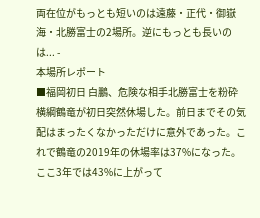両在位がもっとも短いのは遠藤・正代・御嶽海・北勝富士の2場所。逆にもっとも長いのは... -
本場所レポート
■福岡初日 白鵬、危険な相手北勝富士を粉砕
横綱鶴竜が初日突然休場した。前日までその気配はまったくなかっただけに意外であった。これで鶴竜の2019年の休場率は37%になった。ここ3年では43%に上がって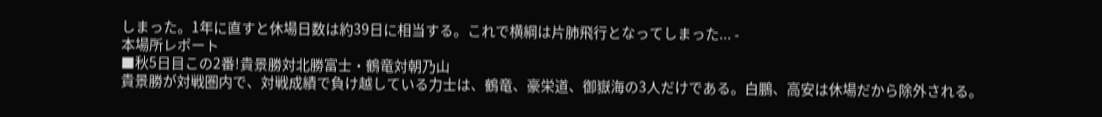しまった。1年に直すと休場日数は約39日に相当する。これで横綱は片肺飛行となってしまった... -
本場所レポート
■秋5日目この2番!貴景勝対北勝富士・鶴竜対朝乃山
貴景勝が対戦圏内で、対戦成績で負け越している力士は、鶴竜、豪栄道、御嶽海の3人だけである。白鵬、高安は休場だから除外される。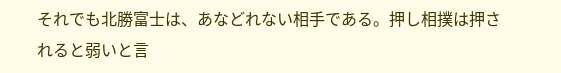それでも北勝富士は、あなどれない相手である。押し相撲は押されると弱いと言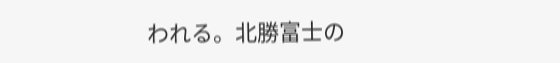われる。北勝富士の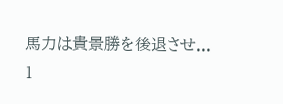馬力は貴景勝を後退させ...
1